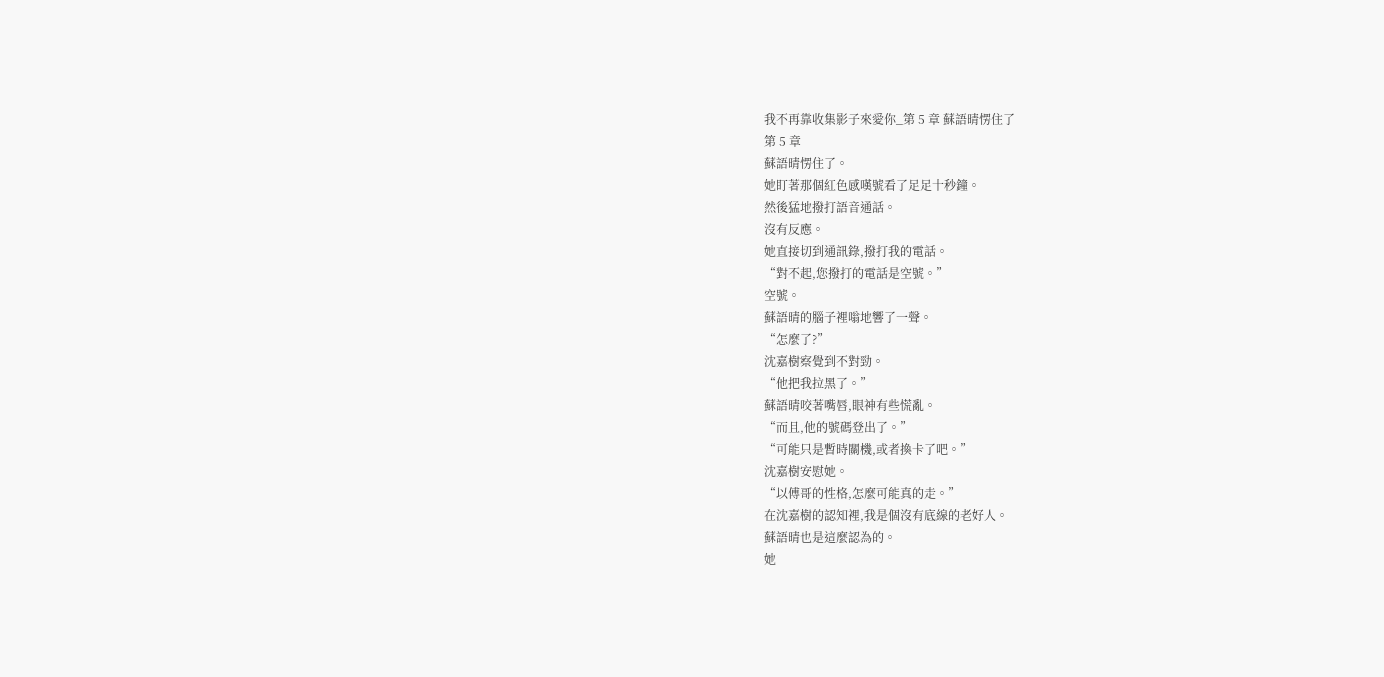我不再靠收集影子來愛你_第 5 章 蘇語晴愣住了
第 5 章
蘇語晴愣住了。
她盯著那個紅色感嘆號看了足足十秒鐘。
然後猛地撥打語音通話。
沒有反應。
她直接切到通訊錄,撥打我的電話。
“對不起,您撥打的電話是空號。”
空號。
蘇語晴的腦子裡嗡地響了一聲。
“怎麼了?”
沈嘉樹察覺到不對勁。
“他把我拉黑了。”
蘇語晴咬著嘴唇,眼神有些慌亂。
“而且,他的號碼登出了。”
“可能只是暫時關機,或者換卡了吧。”
沈嘉樹安慰她。
“以傅哥的性格,怎麼可能真的走。”
在沈嘉樹的認知裡,我是個沒有底線的老好人。
蘇語晴也是這麼認為的。
她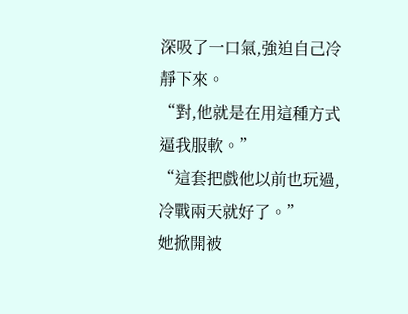深吸了一口氣,強迫自己冷靜下來。
“對,他就是在用這種方式逼我服軟。”
“這套把戲他以前也玩過,冷戰兩天就好了。”
她掀開被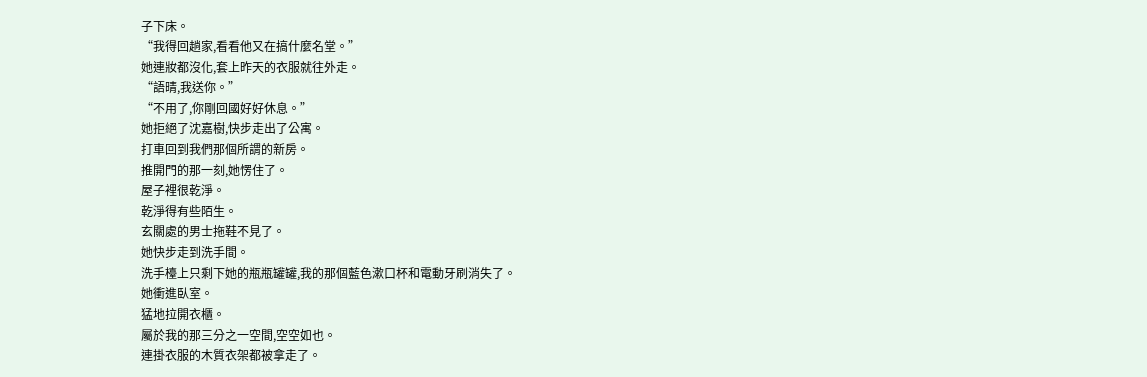子下床。
“我得回趟家,看看他又在搞什麼名堂。”
她連妝都沒化,套上昨天的衣服就往外走。
“語晴,我送你。”
“不用了,你剛回國好好休息。”
她拒絕了沈嘉樹,快步走出了公寓。
打車回到我們那個所謂的新房。
推開門的那一刻,她愣住了。
屋子裡很乾淨。
乾淨得有些陌生。
玄關處的男士拖鞋不見了。
她快步走到洗手間。
洗手檯上只剩下她的瓶瓶罐罐,我的那個藍色漱口杯和電動牙刷消失了。
她衝進臥室。
猛地拉開衣櫃。
屬於我的那三分之一空間,空空如也。
連掛衣服的木質衣架都被拿走了。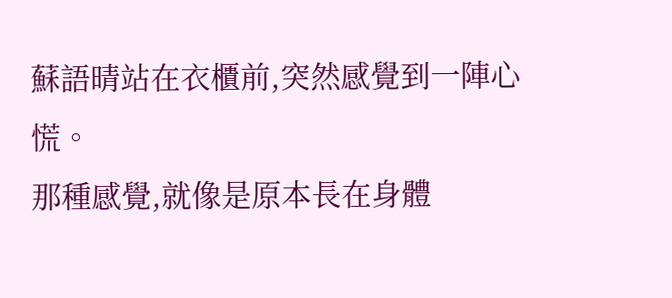蘇語晴站在衣櫃前,突然感覺到一陣心慌。
那種感覺,就像是原本長在身體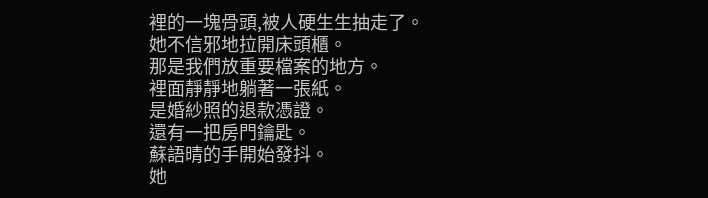裡的一塊骨頭,被人硬生生抽走了。
她不信邪地拉開床頭櫃。
那是我們放重要檔案的地方。
裡面靜靜地躺著一張紙。
是婚紗照的退款憑證。
還有一把房門鑰匙。
蘇語晴的手開始發抖。
她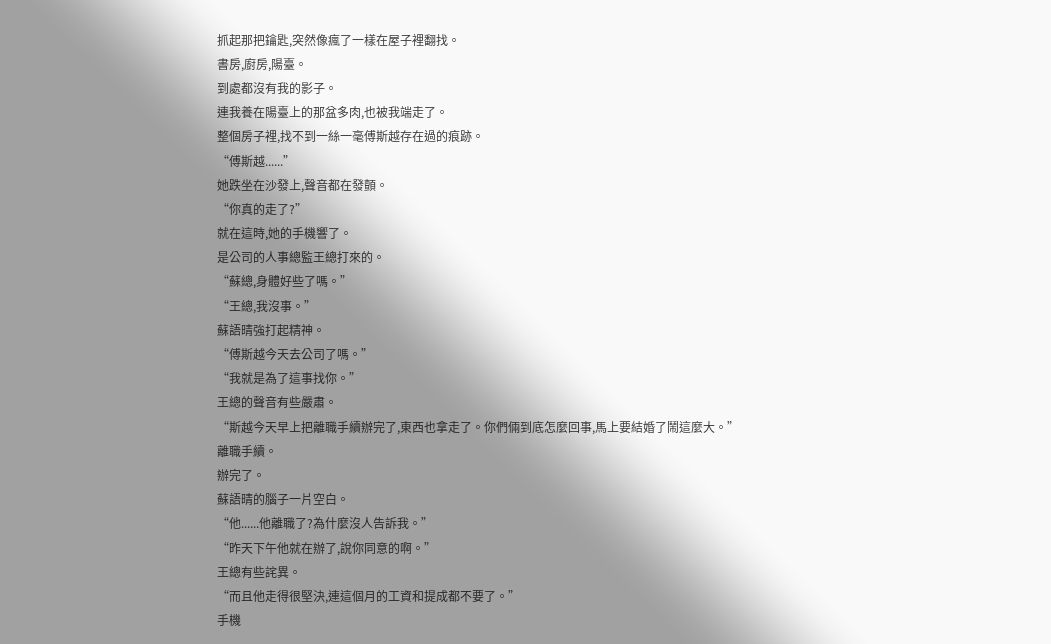抓起那把鑰匙,突然像瘋了一樣在屋子裡翻找。
書房,廚房,陽臺。
到處都沒有我的影子。
連我養在陽臺上的那盆多肉,也被我端走了。
整個房子裡,找不到一絲一毫傅斯越存在過的痕跡。
“傅斯越......”
她跌坐在沙發上,聲音都在發顫。
“你真的走了?”
就在這時,她的手機響了。
是公司的人事總監王總打來的。
“蘇總,身體好些了嗎。”
“王總,我沒事。”
蘇語晴強打起精神。
“傅斯越今天去公司了嗎。”
“我就是為了這事找你。”
王總的聲音有些嚴肅。
“斯越今天早上把離職手續辦完了,東西也拿走了。你們倆到底怎麼回事,馬上要結婚了鬧這麼大。”
離職手續。
辦完了。
蘇語晴的腦子一片空白。
“他......他離職了?為什麼沒人告訴我。”
“昨天下午他就在辦了,說你同意的啊。”
王總有些詫異。
“而且他走得很堅決,連這個月的工資和提成都不要了。”
手機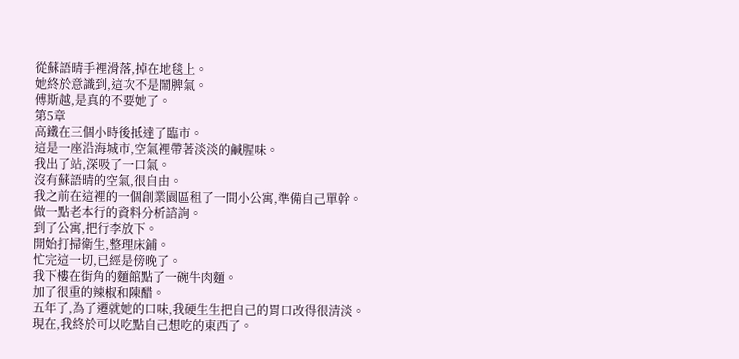從蘇語晴手裡滑落,掉在地毯上。
她終於意識到,這次不是鬧脾氣。
傅斯越,是真的不要她了。
第5章
高鐵在三個小時後抵達了臨市。
這是一座沿海城市,空氣裡帶著淡淡的鹹腥味。
我出了站,深吸了一口氣。
沒有蘇語晴的空氣,很自由。
我之前在這裡的一個創業園區租了一間小公寓,準備自己單幹。
做一點老本行的資料分析諮詢。
到了公寓,把行李放下。
開始打掃衛生,整理床鋪。
忙完這一切,已經是傍晚了。
我下樓在街角的麵館點了一碗牛肉麵。
加了很重的辣椒和陳醋。
五年了,為了遷就她的口味,我硬生生把自己的胃口改得很清淡。
現在,我終於可以吃點自己想吃的東西了。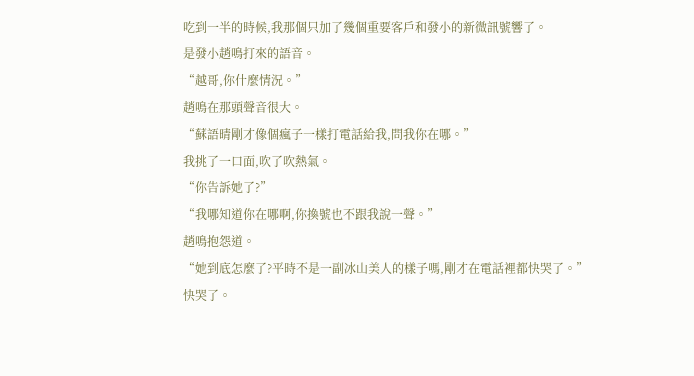吃到一半的時候,我那個只加了幾個重要客戶和發小的新微訊號響了。
是發小趙鳴打來的語音。
“越哥,你什麼情況。”
趙鳴在那頭聲音很大。
“蘇語晴剛才像個瘋子一樣打電話給我,問我你在哪。”
我挑了一口面,吹了吹熱氣。
“你告訴她了?”
“我哪知道你在哪啊,你換號也不跟我說一聲。”
趙鳴抱怨道。
“她到底怎麼了?平時不是一副冰山美人的樣子嗎,剛才在電話裡都快哭了。”
快哭了。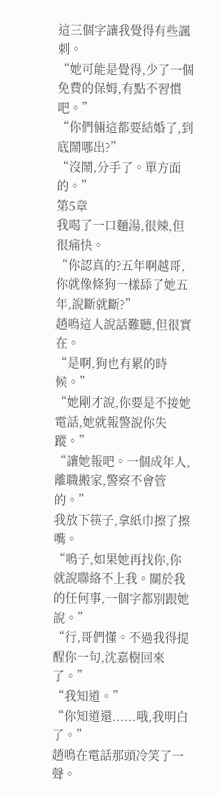這三個字讓我覺得有些諷刺。
“她可能是覺得,少了一個免費的保姆,有點不習慣吧。”
“你們倆這都要結婚了,到底鬧哪出?”
“沒鬧,分手了。單方面的。”
第5章
我喝了一口麵湯,很辣,但很痛快。
“你認真的?五年啊越哥,你就像條狗一樣舔了她五年,說斷就斷?”
趙鳴這人說話難聽,但很實在。
“是啊,狗也有累的時候。”
“她剛才說,你要是不接她電話,她就報警說你失蹤。”
“讓她報吧。一個成年人,離職搬家,警察不會管的。”
我放下筷子,拿紙巾擦了擦嘴。
“鳴子,如果她再找你,你就說聯絡不上我。關於我的任何事,一個字都別跟她說。”
“行,哥們懂。不過我得提醒你一句,沈嘉樹回來了。”
“我知道。”
“你知道還......哦,我明白了。”
趙鳴在電話那頭冷笑了一聲。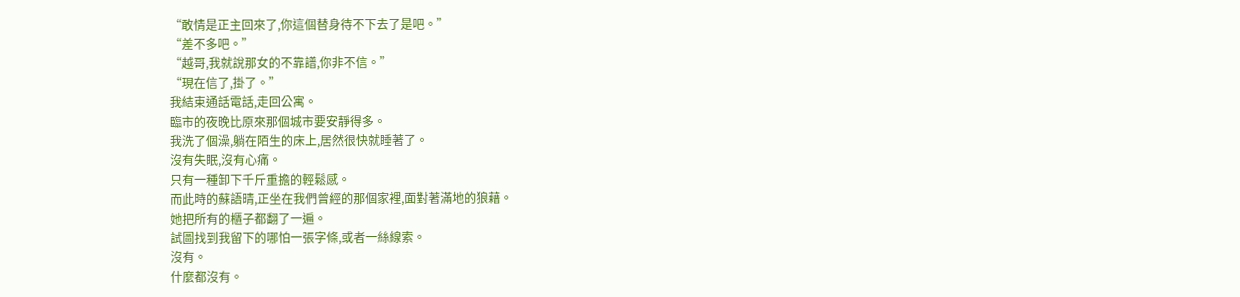“敢情是正主回來了,你這個替身待不下去了是吧。”
“差不多吧。”
“越哥,我就說那女的不靠譜,你非不信。”
“現在信了,掛了。”
我結束通話電話,走回公寓。
臨市的夜晚比原來那個城市要安靜得多。
我洗了個澡,躺在陌生的床上,居然很快就睡著了。
沒有失眠,沒有心痛。
只有一種卸下千斤重擔的輕鬆感。
而此時的蘇語晴,正坐在我們曾經的那個家裡,面對著滿地的狼藉。
她把所有的櫃子都翻了一遍。
試圖找到我留下的哪怕一張字條,或者一絲線索。
沒有。
什麼都沒有。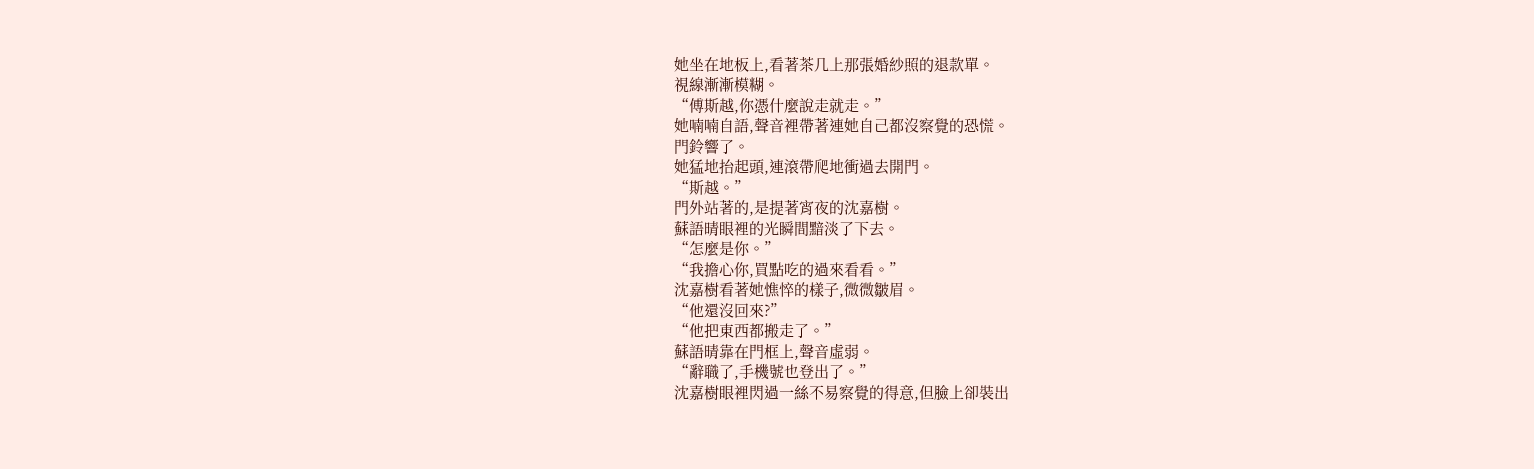她坐在地板上,看著茶几上那張婚紗照的退款單。
視線漸漸模糊。
“傅斯越,你憑什麼說走就走。”
她喃喃自語,聲音裡帶著連她自己都沒察覺的恐慌。
門鈴響了。
她猛地抬起頭,連滾帶爬地衝過去開門。
“斯越。”
門外站著的,是提著宵夜的沈嘉樹。
蘇語晴眼裡的光瞬間黯淡了下去。
“怎麼是你。”
“我擔心你,買點吃的過來看看。”
沈嘉樹看著她憔悴的樣子,微微皺眉。
“他還沒回來?”
“他把東西都搬走了。”
蘇語晴靠在門框上,聲音虛弱。
“辭職了,手機號也登出了。”
沈嘉樹眼裡閃過一絲不易察覺的得意,但臉上卻裝出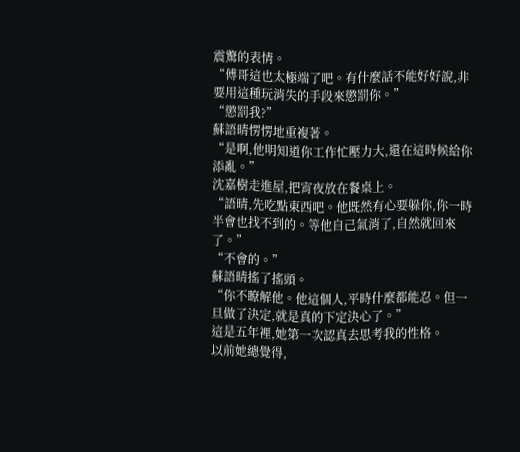震驚的表情。
“傅哥這也太極端了吧。有什麼話不能好好說,非要用這種玩消失的手段來懲罰你。”
“懲罰我?”
蘇語晴愣愣地重複著。
“是啊,他明知道你工作忙壓力大,還在這時候給你添亂。”
沈嘉樹走進屋,把宵夜放在餐桌上。
“語晴,先吃點東西吧。他既然有心要躲你,你一時半會也找不到的。等他自己氣消了,自然就回來了。”
“不會的。”
蘇語晴搖了搖頭。
“你不瞭解他。他這個人,平時什麼都能忍。但一旦做了決定,就是真的下定決心了。”
這是五年裡,她第一次認真去思考我的性格。
以前她總覺得,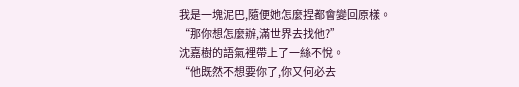我是一塊泥巴,隨便她怎麼捏都會變回原樣。
“那你想怎麼辦,滿世界去找他?”
沈嘉樹的語氣裡帶上了一絲不悅。
“他既然不想要你了,你又何必去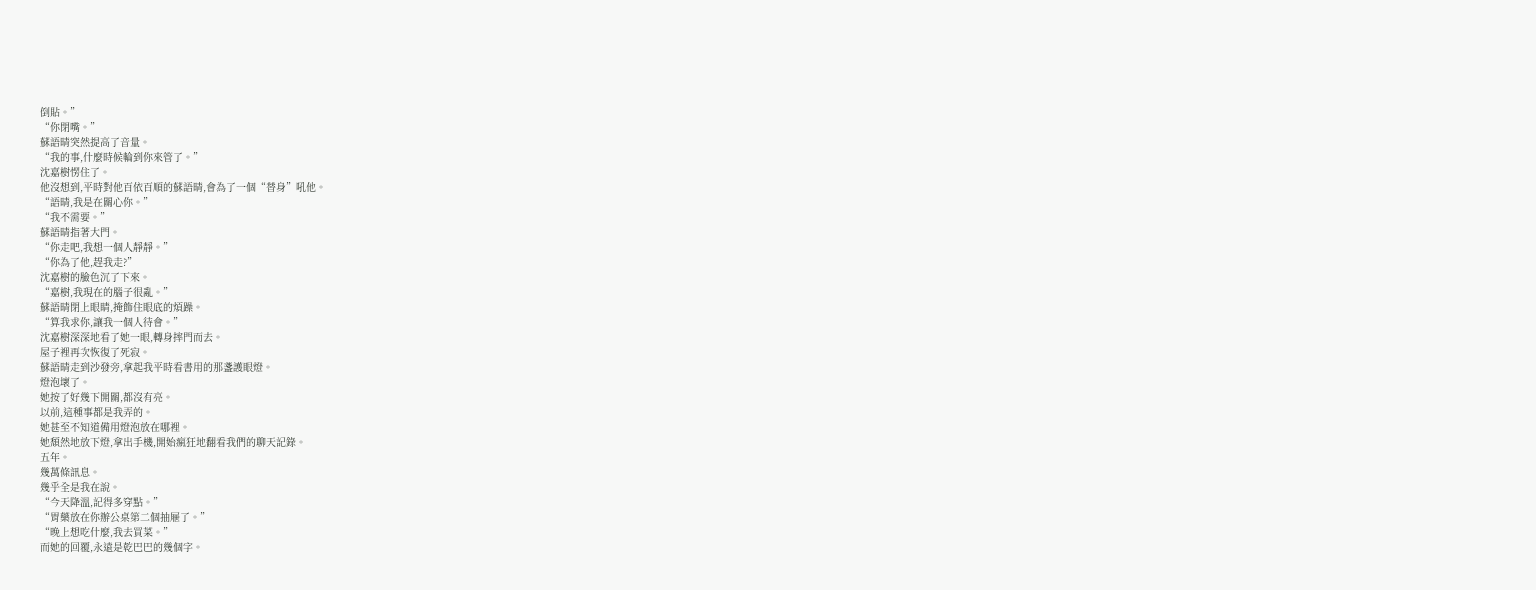倒貼。”
“你閉嘴。”
蘇語晴突然提高了音量。
“我的事,什麼時候輪到你來管了。”
沈嘉樹愣住了。
他沒想到,平時對他百依百順的蘇語晴,會為了一個“替身”吼他。
“語晴,我是在關心你。”
“我不需要。”
蘇語晴指著大門。
“你走吧,我想一個人靜靜。”
“你為了他,趕我走?”
沈嘉樹的臉色沉了下來。
“嘉樹,我現在的腦子很亂。”
蘇語晴閉上眼睛,掩飾住眼底的煩躁。
“算我求你,讓我一個人待會。”
沈嘉樹深深地看了她一眼,轉身摔門而去。
屋子裡再次恢復了死寂。
蘇語晴走到沙發旁,拿起我平時看書用的那盞護眼燈。
燈泡壞了。
她按了好幾下開關,都沒有亮。
以前,這種事都是我弄的。
她甚至不知道備用燈泡放在哪裡。
她頹然地放下燈,拿出手機,開始瘋狂地翻看我們的聊天記錄。
五年。
幾萬條訊息。
幾乎全是我在說。
“今天降溫,記得多穿點。”
“胃藥放在你辦公桌第二個抽屜了。”
“晚上想吃什麼,我去買菜。”
而她的回覆,永遠是乾巴巴的幾個字。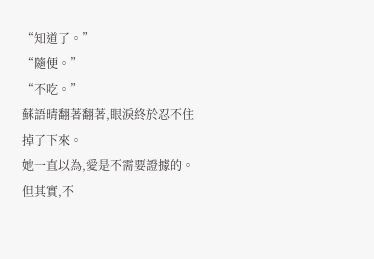“知道了。”
“隨便。”
“不吃。”
蘇語晴翻著翻著,眼淚終於忍不住掉了下來。
她一直以為,愛是不需要證據的。
但其實,不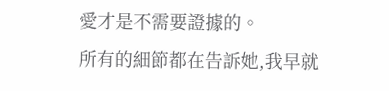愛才是不需要證據的。
所有的細節都在告訴她,我早就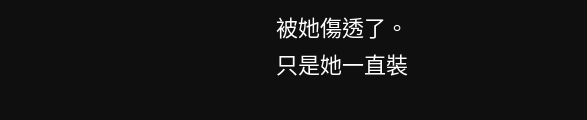被她傷透了。
只是她一直裝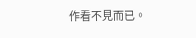作看不見而已。